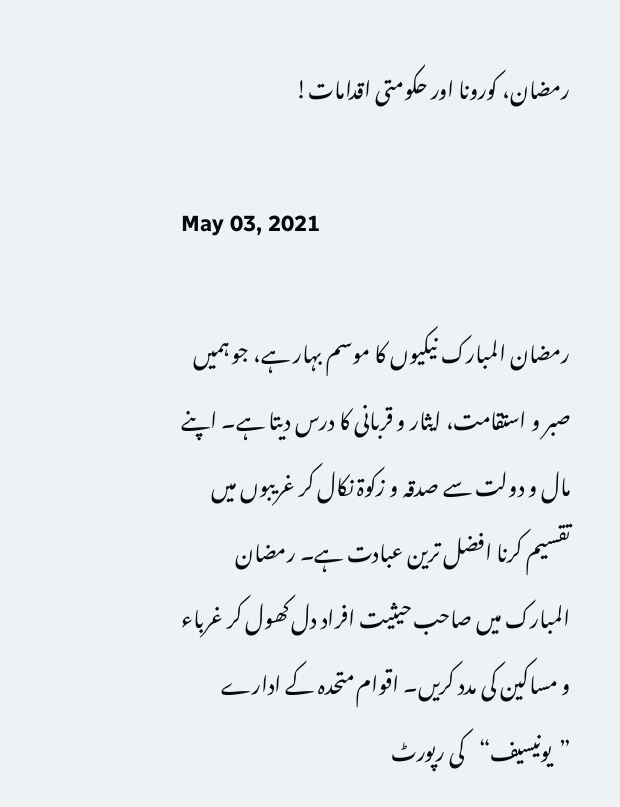رمضان، کورونا اور حکومتی اقدامات!

May 03, 2021

رمضان المبارک نیکیوں کا موسم بہار ہے، جو ہمیں صبر و استقامت، ایثار و قربانی کا درس دیتا ہے۔ اپنے مال و دولت سے صدقہ و زکوۃ نکال کر غریبوں میں تقسیم کرنا افضل ترین عبادت ہے۔ رمضان المبارک میں صاحب حیثیت افراد دل کھول کر غرباء و مساکین کی مدد کریں۔ اقوام متحدہ کے ادارے ”یونیسیف“کی رپورٹ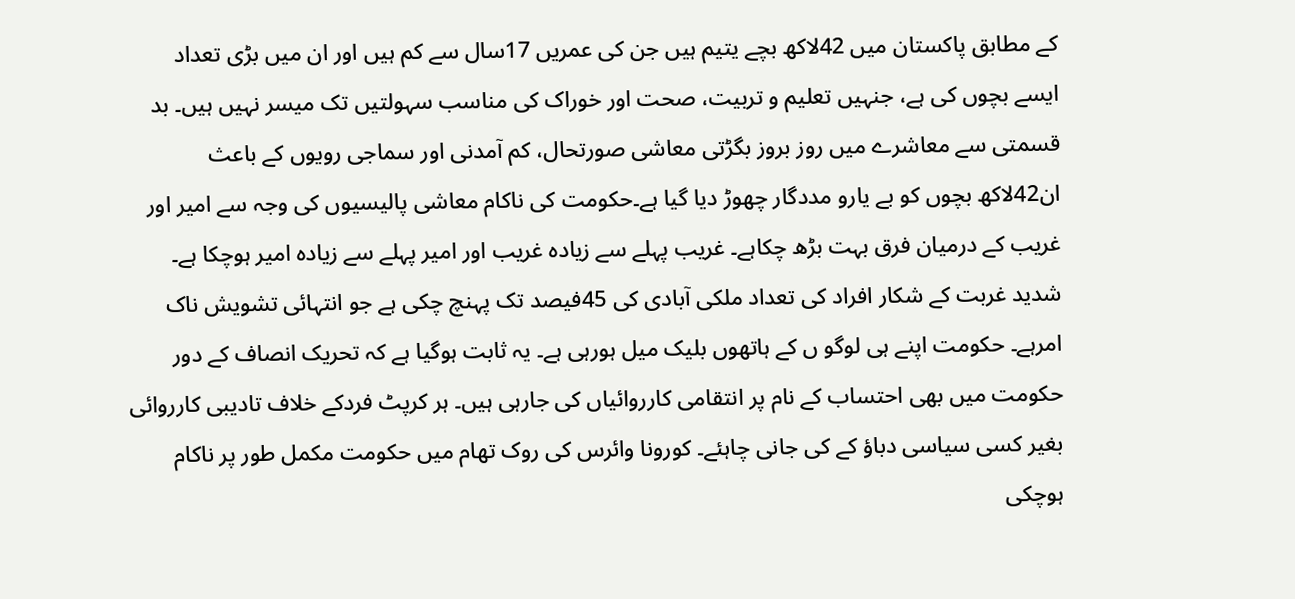کے مطابق پاکستان میں 42لاکھ بچے یتیم ہیں جن کی عمریں 17سال سے کم ہیں اور ان میں بڑی تعداد ایسے بچوں کی ہے، جنہیں تعلیم و تربیت، صحت اور خوراک کی مناسب سہولتیں تک میسر نہیں ہیں۔ بد قسمتی سے معاشرے میں روز بروز بگڑتی معاشی صورتحال، کم آمدنی اور سماجی رویوں کے باعث ان42لاکھ بچوں کو بے یارو مددگار چھوڑ دیا گیا ہے۔حکومت کی ناکام معاشی پالیسیوں کی وجہ سے امیر اور غریب کے درمیان فرق بہت بڑھ چکاہے۔ غریب پہلے سے زیادہ غریب اور امیر پہلے سے زیادہ امیر ہوچکا ہے۔ شدید غربت کے شکار افراد کی تعداد ملکی آبادی کی 45فیصد تک پہنچ چکی ہے جو انتہائی تشویش ناک امرہے۔ حکومت اپنے ہی لوگو ں کے ہاتھوں بلیک میل ہورہی ہے۔ یہ ثابت ہوگیا ہے کہ تحریک انصاف کے دور حکومت میں بھی احتساب کے نام پر انتقامی کارروائیاں کی جارہی ہیں۔ ہر کرپٹ فردکے خلاف تادیبی کارروائی بغیر کسی سیاسی دباؤ کے کی جانی چاہئے۔ کورونا وائرس کی روک تھام میں حکومت مکمل طور پر ناکام ہوچکی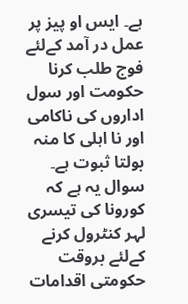ہے۔ ایس او پیز پر عمل در آمد کےلئے فوج طلب کرنا حکومت اور سول اداروں کی ناکامی اور نا اہلی کا منہ بولتا ثبوت ہے۔ سوال یہ ہے کہ کورونا کی تیسری لہر کنٹرول کرنے کےلئے بروقت حکومتی اقدامات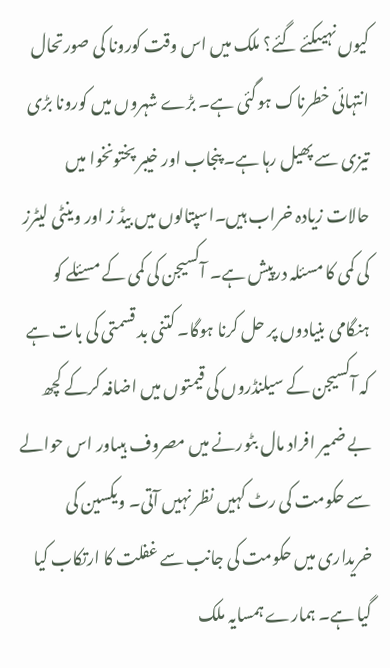کیوں نہیںکئے گئے؟ ملک میں اس وقت کورونا کی صورتحال انتہائی خطرناک ہوگئی ہے۔ بڑے شہروں میں کورونا بڑی تیزی سے پھیل رہا ہے۔ پنجاب اور خیبر پختونخوا میں حالات زیادہ خراب ہیں۔اسپتالوں میں بیڈ ز اور وینٹی لیٹرز کی کمی کا مسئلہ درپیش ہے۔ آکسیجن کی کمی کے مسئلے کو ہنگامی بنیادوں پر حل کرنا ہوگا۔ کتنی بد قسمتی کی بات ہے کہ آکسیجن کے سیلنڈروں کی قیمتوں میں اضافہ کرکے کچھ بے ضمیر افراد مال بٹورنے میں مصروف ہیںاور اس حوالے سے حکومت کی رٹ کہیں نظر نہیں آتی۔ ویکسین کی خریداری میں حکومت کی جانب سے غفلت کا ارتکاب کیا گیا ہے۔ ہمارے ہمسایہ ملک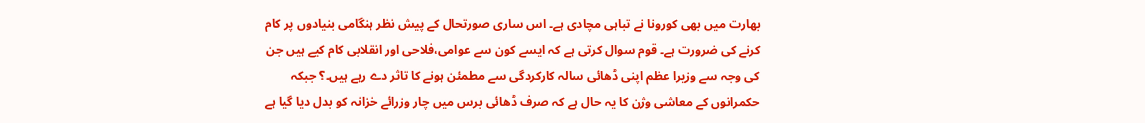بھارت میں بھی کورونا نے تباہی مچادی ہے۔ اس ساری صورتحال کے پیش نظر ہنگامی بنیادوں پر کام کرنے کی ضرورت ہے۔ قوم سوال کرتی ہے کہ ایسے کون سے عوامی،فلاحی اور انقلابی کام کیے ہیں جن کی وجہ سے وزیرا عظم اپنی ڈھائی سالہ کارکردگی سے مطمئن ہونے کا تاثر دے رہے ہیں۔؟ جبکہ حکمرانوں کے معاشی وژن کا یہ حال ہے کہ صرف ڈھائی برس میں چار وزرائے خزانہ کو بدل دیا گیا ہے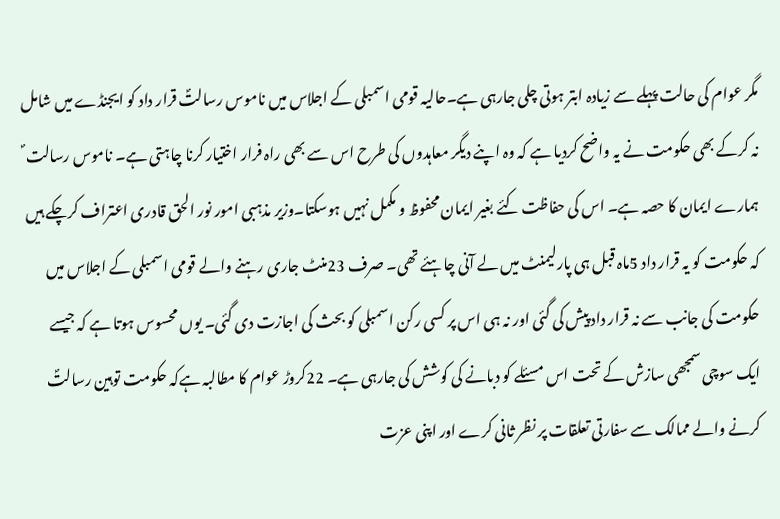مگر عوام کی حالت پہلے سے زیادہ ابتر ہوتی چلی جارہی ہے۔حالیہ قومی اسمبلی کے اجلاس میں ناموس رسالتؐ قرار داد کو ایجنڈے میں شامل نہ کرکے بھی حکومت نے یہ واضح کردیا ہے کہ وہ اپنے دیگر معاہدوں کی طرح اس سے بھی راہ فرار اختیار کرنا چاہتی ہے۔ ناموس رسالت ؐ ہمارے ایمان کا حصہ ہے۔ اس کی حفاظت کئے بغیر ایمان محفوظ و مکمل نہیں ہوسکتا۔وزیر مذہبی امور نور الحق قادری اعتراف کرچکے ہیں کہ حکومت کو یہ قرار داد 5ماہ قبل ہی پارلیمنٹ میں لے آنی چاہئے تھی۔ صرف 23منٹ جاری رہنے والے قومی اسمبلی کے اجلاس میں حکومت کی جانب سے نہ قرار داد پیش کی گئی اور نہ ہی اس پر کسی رکن اسمبلی کو بحث کی اجازت دی گئی۔ یوں محسوس ہوتا ہے کہ جیسے ایک سوچی سمجھی سازش کے تحت اس مسئلے کو دبانے کی کوشش کی جارہی ہے۔ 22کروڑ عوام کا مطالبہ ہےکہ حکومت توہین رسالتؐ کرنے والے ممالک سے سفارتی تعلقات پر نظر ثانی کرے اور اپنی عزت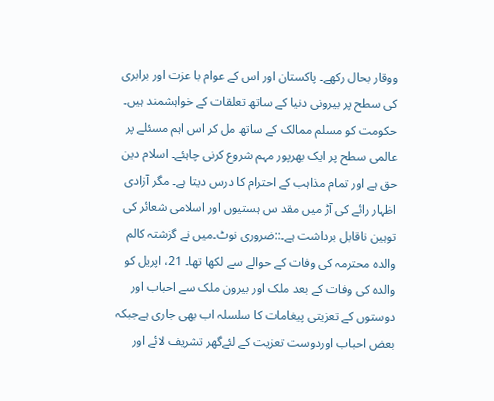ووقار بحال رکھے۔ پاکستان اور اس کے عوام با عزت اور برابری کی سطح پر بیرونی دنیا کے ساتھ تعلقات کے خواہشمند ہیں۔ حکومت کو مسلم ممالک کے ساتھ مل کر اس اہم مسئلے پر عالمی سطح پر ایک بھرپور مہم شروع کرنی چاہئے۔ اسلام دین حق ہے اور تمام مذاہب کے احترام کا درس دیتا ہے۔ مگر آزادی اظہار رائے کی آڑ میں مقد س ہستیوں اور اسلامی شعائر کی توہین ناقابل برداشت ہے۔::ضروری نوٹ۔میں نے گزشتہ کالم والدہ محترمہ کی وفات کے حوالے سے لکھا تھا۔ 21، اپریل کو والدہ کی وفات کے بعد ملک اور بیرون ملک سے احباب اور دوستوں کے تعزیتی پیغامات کا سلسلہ اب بھی جاری ہےجبکہ بعض احباب اوردوست تعزیت کے لئےگھر تشریف لائے اور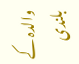والدہ کے بلندی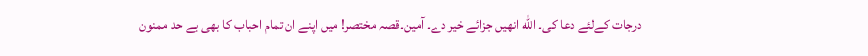درجات کےلئے دعا کی۔ الله انھیں جزائے خیر دے۔ آمین۔قصہ مختصر! میں اپنے ان تمام احباب کا بھی بے حد ممنون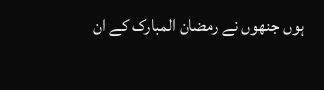ہوں جنھوں نے رمضان المبارک کے ان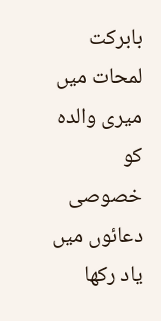بابرکت لمحات میں میری والدہ کو خصوصی دعائوں میں یاد رکھا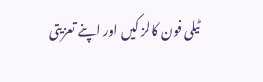ٹیلی فون کالز کیں اور اپنے تعزیتی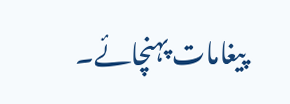پیغامات پہنچائے۔